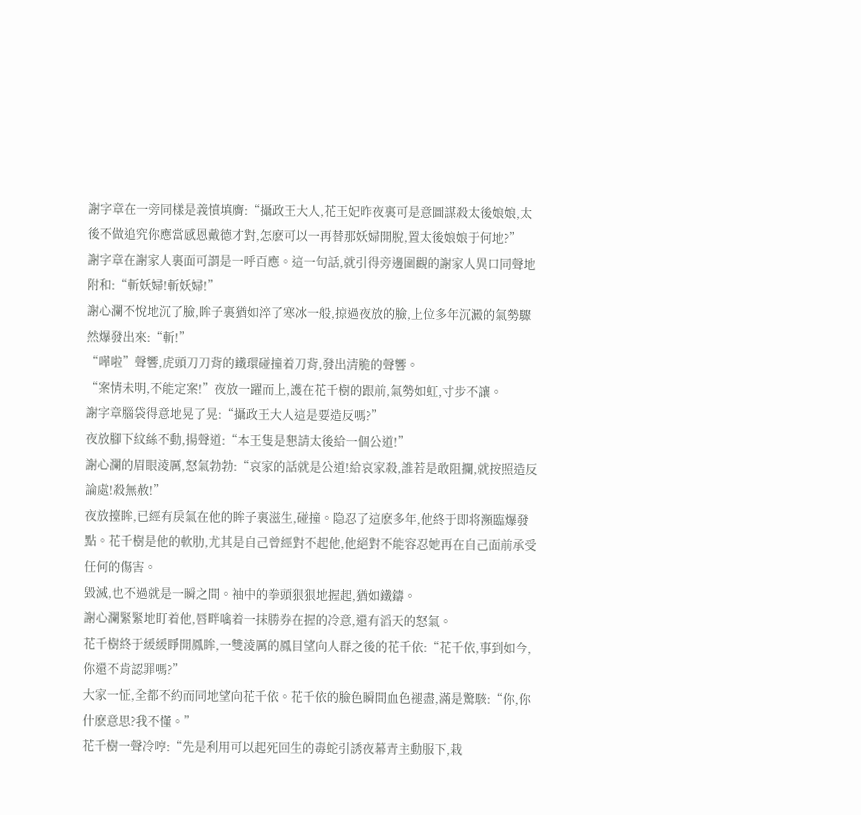謝字章在一旁同樣是義憤填膺:“攝政王大人,花王妃昨夜裏可是意圖謀殺太後娘娘,太後不做追究你應當感恩戴德才對,怎麽可以一再替那妖婦開脫,置太後娘娘于何地?”
謝字章在謝家人裏面可謂是一呼百應。這一句話,就引得旁邊圍觀的謝家人異口同聲地附和:“斬妖婦!斬妖婦!”
謝心瀾不悅地沉了臉,眸子裏猶如淬了寒冰一般,掠過夜放的臉,上位多年沉澱的氣勢驟然爆發出來:“斬!”
“嘩啦”聲響,虎頭刀刀背的鐵環碰撞着刀背,發出清脆的聲響。
“案情未明,不能定案!”夜放一躍而上,護在花千樹的跟前,氣勢如虹,寸步不讓。
謝字章腦袋得意地晃了晃:“攝政王大人這是要造反嗎?”
夜放腳下紋絲不動,揚聲道:“本王隻是懇請太後給一個公道!”
謝心瀾的眉眼淩厲,怒氣勃勃:“哀家的話就是公道!給哀家殺,誰若是敢阻攔,就按照造反論處!殺無赦!”
夜放擡眸,已經有戾氣在他的眸子裏滋生,碰撞。隐忍了這麽多年,他終于即将瀕臨爆發點。花千樹是他的軟肋,尤其是自己曾經對不起他,他絕對不能容忍她再在自己面前承受任何的傷害。
毀滅,也不過就是一瞬之間。袖中的拳頭狠狠地握起,猶如鐵鑄。
謝心瀾緊緊地盯着他,唇畔噙着一抹勝券在握的冷意,還有滔天的怒氣。
花千樹終于緩緩睜開鳳眸,一雙淩厲的鳳目望向人群之後的花千依:“花千依,事到如今,你還不肯認罪嗎?”
大家一怔,全都不約而同地望向花千依。花千依的臉色瞬間血色褪盡,滿是驚駭:“你,你什麽意思?我不懂。”
花千樹一聲冷哼:“先是利用可以起死回生的毒蛇引誘夜幕青主動服下,栽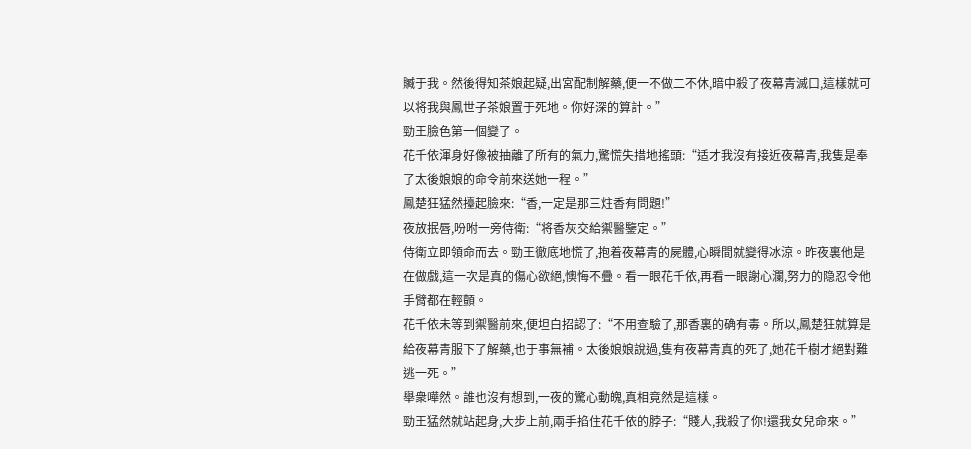贓于我。然後得知茶娘起疑,出宮配制解藥,便一不做二不休,暗中殺了夜幕青滅口,這樣就可以将我與鳳世子茶娘置于死地。你好深的算計。”
勁王臉色第一個變了。
花千依渾身好像被抽離了所有的氣力,驚慌失措地搖頭:“适才我沒有接近夜幕青,我隻是奉了太後娘娘的命令前來送她一程。”
鳳楚狂猛然擡起臉來:“香,一定是那三炷香有問題!”
夜放抿唇,吩咐一旁侍衛:“将香灰交給禦醫鑒定。”
侍衛立即領命而去。勁王徹底地慌了,抱着夜幕青的屍體,心瞬間就變得冰涼。昨夜裏他是在做戲,這一次是真的傷心欲絕,懊悔不疊。看一眼花千依,再看一眼謝心瀾,努力的隐忍令他手臂都在輕顫。
花千依未等到禦醫前來,便坦白招認了:“不用查驗了,那香裏的确有毒。所以,鳳楚狂就算是給夜幕青服下了解藥,也于事無補。太後娘娘說過,隻有夜幕青真的死了,她花千樹才絕對難逃一死。”
舉衆嘩然。誰也沒有想到,一夜的驚心動魄,真相竟然是這樣。
勁王猛然就站起身,大步上前,兩手掐住花千依的脖子:“賤人,我殺了你!還我女兒命來。”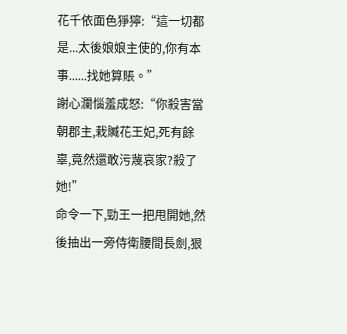花千依面色猙獰:“這一切都是...太後娘娘主使的,你有本事......找她算賬。”
謝心瀾惱羞成怒:“你殺害當朝郡主,栽贓花王妃,死有餘辜,竟然還敢污蔑哀家?殺了她!”
命令一下,勁王一把甩開她,然後抽出一旁侍衛腰間長劍,狠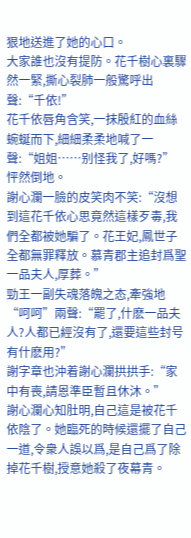狠地送進了她的心口。
大家誰也沒有提防。花千樹心裏驟然一緊,撕心裂肺一般驚呼出聲:“千依!”
花千依唇角含笑,一抹殷紅的血絲蜿蜒而下,細細柔柔地喊了一聲:“姐姐……别怪我了,好嗎?”
怦然倒地。
謝心瀾一臉的皮笑肉不笑:“沒想到這花千依心思竟然這樣歹毒,我們全都被她騙了。花王妃,鳳世子全都無罪釋放。慕青郡主追封爲聖一品夫人,厚葬。”
勁王一副失魂落魄之态,牽強地“呵呵”兩聲:“罷了,什麽一品夫人?人都已經沒有了,還要這些封号有什麽用?”
謝字章也沖着謝心瀾拱拱手:“家中有喪,請恩準臣暫且休沐。”
謝心瀾心知肚明,自己這是被花千依陰了。她臨死的時候還擺了自己一道,令衆人誤以爲,是自己爲了除掉花千樹,授意她殺了夜幕青。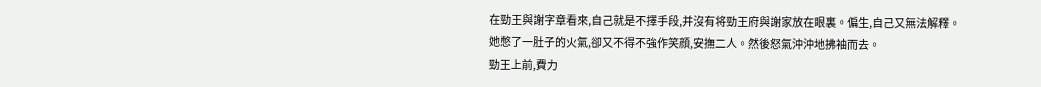在勁王與謝字章看來,自己就是不擇手段,并沒有将勁王府與謝家放在眼裏。偏生,自己又無法解釋。
她憋了一肚子的火氣,卻又不得不強作笑顔,安撫二人。然後怒氣沖沖地拂袖而去。
勁王上前,費力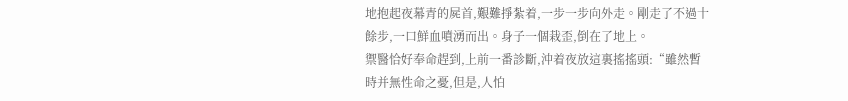地抱起夜幕青的屍首,艱難掙紮着,一步一步向外走。剛走了不過十餘步,一口鮮血噴湧而出。身子一個栽歪,倒在了地上。
禦醫恰好奉命趕到,上前一番診斷,沖着夜放這裏搖搖頭:“雖然暫時并無性命之憂,但是,人怕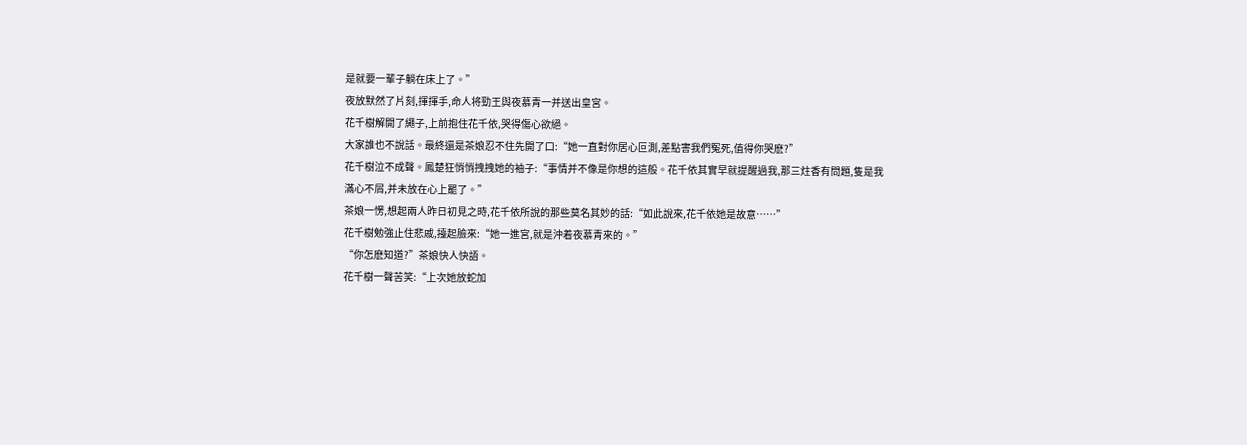是就要一輩子躺在床上了。”
夜放默然了片刻,揮揮手,命人将勁王與夜慕青一并送出皇宮。
花千樹解開了繩子,上前抱住花千依,哭得傷心欲絕。
大家誰也不說話。最終還是茶娘忍不住先開了口:“她一直對你居心叵測,差點害我們冤死,值得你哭麽?”
花千樹泣不成聲。鳳楚狂悄悄拽拽她的袖子:“事情并不像是你想的這般。花千依其實早就提醒過我,那三炷香有問題,隻是我滿心不屑,并未放在心上罷了。”
茶娘一愣,想起兩人昨日初見之時,花千依所說的那些莫名其妙的話:“如此說來,花千依她是故意……”
花千樹勉強止住悲戚,擡起臉來:“她一進宮,就是沖着夜慕青來的。”
“你怎麽知道?”茶娘快人快語。
花千樹一聲苦笑:“上次她放蛇加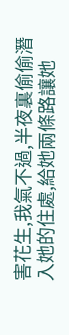害花生,我氣不過,半夜裏偷偷潛入她的住處,給她兩條路讓她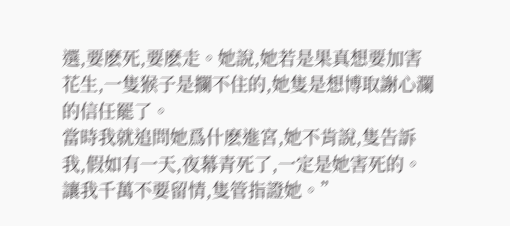選,要麽死,要麽走。她說,她若是果真想要加害花生,一隻猴子是攔不住的,她隻是想博取謝心瀾的信任罷了。
當時我就追問她爲什麽進宮,她不肯說,隻告訴我,假如有一天,夜幕青死了,一定是她害死的。讓我千萬不要留情,隻管指證她。”